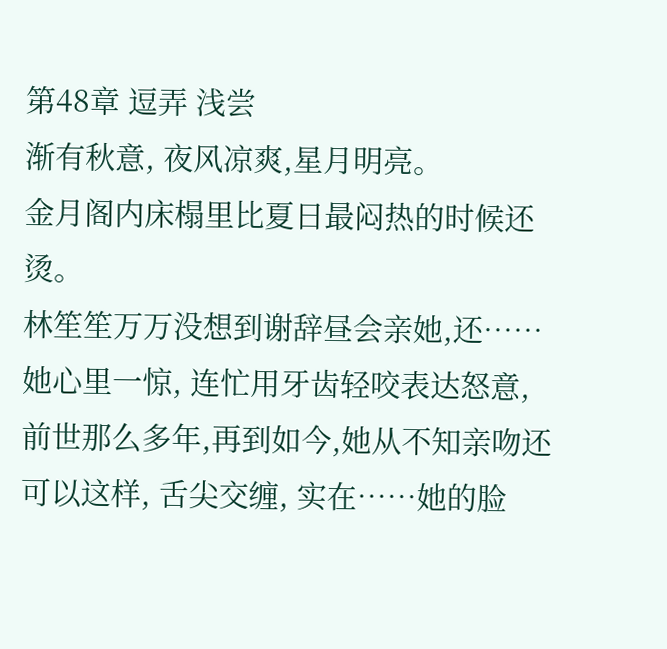第48章 逗弄 浅尝
渐有秋意, 夜风凉爽,星月明亮。
金月阁内床榻里比夏日最闷热的时候还烫。
林笙笙万万没想到谢辞昼会亲她,还……
她心里一惊, 连忙用牙齿轻咬表达怒意,前世那么多年,再到如今,她从不知亲吻还可以这样, 舌尖交缠, 实在……她的脸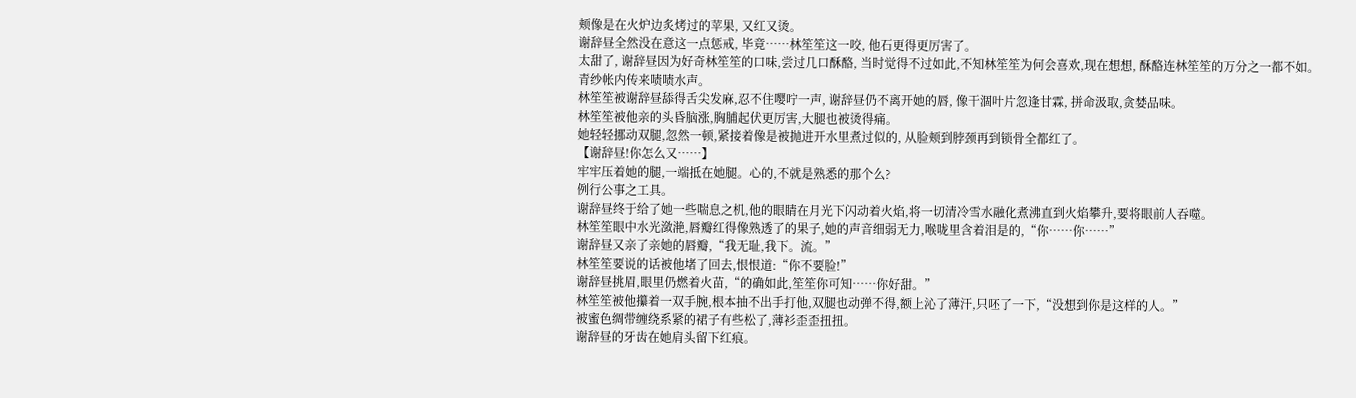颊像是在火炉边炙烤过的苹果, 又红又烫。
谢辞昼全然没在意这一点惩戒, 毕竟……林笙笙这一咬, 他石更得更厉害了。
太甜了, 谢辞昼因为好奇林笙笙的口味,尝过几口酥酪, 当时觉得不过如此,不知林笙笙为何会喜欢,现在想想, 酥酪连林笙笙的万分之一都不如。
青纱帐内传来啧啧水声。
林笙笙被谢辞昼舔得舌尖发麻,忍不住嘤咛一声, 谢辞昼仍不离开她的唇, 像干涸叶片忽逢甘霖, 拼命汲取,贪婪品味。
林笙笙被他亲的头昏脑涨,胸脯起伏更厉害,大腿也被烫得痛。
她轻轻挪动双腿,忽然一顿,紧接着像是被抛进开水里煮过似的, 从脸颊到脖颈再到锁骨全都红了。
【谢辞昼!你怎么又……】
牢牢压着她的腿,一端抵在她腿。心的,不就是熟悉的那个么?
例行公事之工具。
谢辞昼终于给了她一些喘息之机,他的眼睛在月光下闪动着火焰,将一切清冷雪水融化煮沸直到火焰攀升,要将眼前人吞噬。
林笙笙眼中水光潋滟,唇瓣红得像熟透了的果子,她的声音细弱无力,喉咙里含着泪是的,“你……你……”
谢辞昼又亲了亲她的唇瓣,“我无耻,我下。流。”
林笙笙要说的话被他堵了回去,恨恨道:“你不要脸!”
谢辞昼挑眉,眼里仍燃着火苗,“的确如此,笙笙你可知……你好甜。”
林笙笙被他攥着一双手腕,根本抽不出手打他,双腿也动弹不得,额上沁了薄汗,只呸了一下,“没想到你是这样的人。”
被蜜色绸带缠绕系紧的裙子有些松了,薄衫歪歪扭扭。
谢辞昼的牙齿在她肩头留下红痕。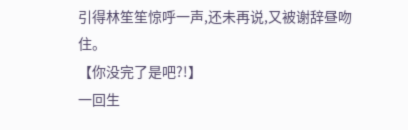引得林笙笙惊呼一声,还未再说,又被谢辞昼吻住。
【你没完了是吧?!】
一回生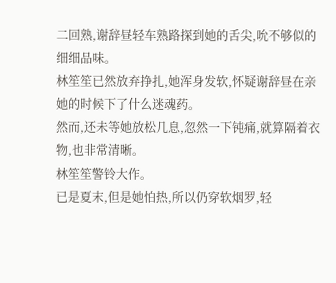二回熟,谢辞昼轻车熟路探到她的舌尖,吮不够似的细细品味。
林笙笙已然放弃挣扎,她浑身发软,怀疑谢辞昼在亲她的时候下了什么迷魂药。
然而,还未等她放松几息,忽然一下钝痛,就算隔着衣物,也非常清晰。
林笙笙警铃大作。
已是夏末,但是她怕热,所以仍穿软烟罗,轻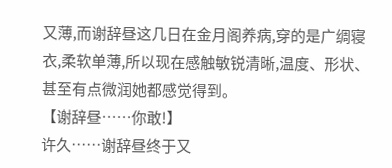又薄,而谢辞昼这几日在金月阁养病,穿的是广绸寝衣,柔软单薄,所以现在感触敏锐清晰,温度、形状、甚至有点微润她都感觉得到。
【谢辞昼……你敢!】
许久……谢辞昼终于又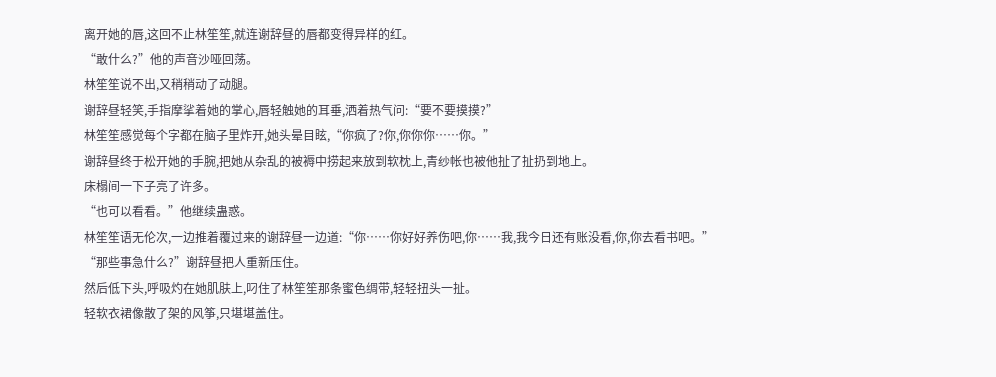离开她的唇,这回不止林笙笙,就连谢辞昼的唇都变得异样的红。
“敢什么?”他的声音沙哑回荡。
林笙笙说不出,又稍稍动了动腿。
谢辞昼轻笑,手指摩挲着她的掌心,唇轻触她的耳垂,洒着热气问:“要不要摸摸?”
林笙笙感觉每个字都在脑子里炸开,她头晕目眩,“你疯了?你,你你你……你。”
谢辞昼终于松开她的手腕,把她从杂乱的被褥中捞起来放到软枕上,青纱帐也被他扯了扯扔到地上。
床榻间一下子亮了许多。
“也可以看看。”他继续蛊惑。
林笙笙语无伦次,一边推着覆过来的谢辞昼一边道:“你……你好好养伤吧,你……我,我今日还有账没看,你,你去看书吧。”
“那些事急什么?”谢辞昼把人重新压住。
然后低下头,呼吸灼在她肌肤上,叼住了林笙笙那条蜜色绸带,轻轻扭头一扯。
轻软衣裙像散了架的风筝,只堪堪盖住。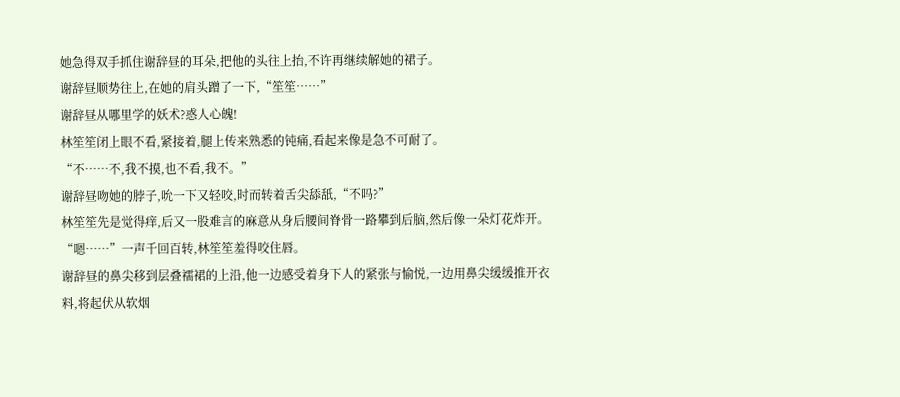她急得双手抓住谢辞昼的耳朵,把他的头往上抬,不许再继续解她的裙子。
谢辞昼顺势往上,在她的肩头蹭了一下,“笙笙……”
谢辞昼从哪里学的妖术?惑人心魄!
林笙笙闭上眼不看,紧接着,腿上传来熟悉的钝痛,看起来像是急不可耐了。
“不……不,我不摸,也不看,我不。”
谢辞昼吻她的脖子,吮一下又轻咬,时而转着舌尖舔舐,“不吗?”
林笙笙先是觉得痒,后又一股难言的麻意从身后腰间脊骨一路攀到后脑,然后像一朵灯花炸开。
“嗯……”一声千回百转,林笙笙羞得咬住唇。
谢辞昼的鼻尖移到层叠襦裙的上沿,他一边感受着身下人的紧张与愉悦,一边用鼻尖缓缓推开衣料,将起伏从软烟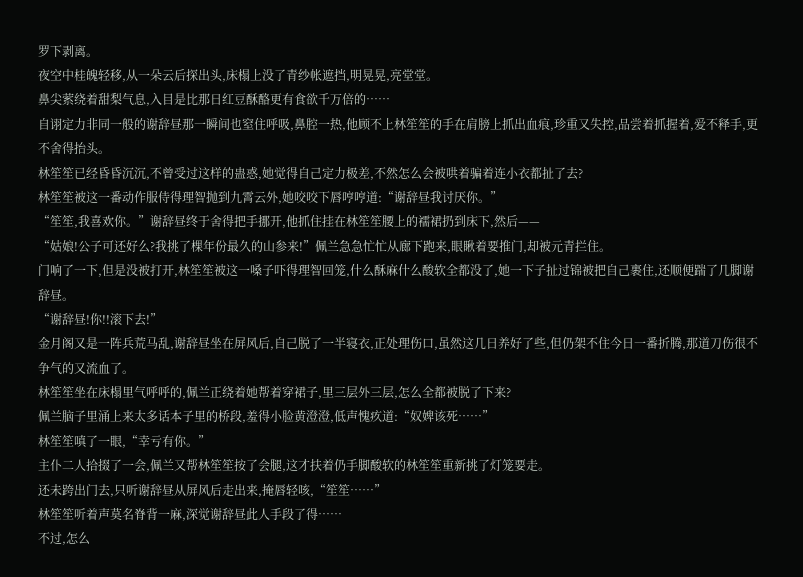罗下剥离。
夜空中桂魄轻移,从一朵云后探出头,床榻上没了青纱帐遮挡,明晃晃,亮堂堂。
鼻尖萦绕着甜梨气息,入目是比那日红豆酥酪更有食欲千万倍的……
自诩定力非同一般的谢辞昼那一瞬间也窒住呼吸,鼻腔一热,他顾不上林笙笙的手在肩膀上抓出血痕,珍重又失控,品尝着抓握着,爱不释手,更不舍得抬头。
林笙笙已经昏昏沉沉,不曾受过这样的蛊惑,她觉得自己定力极差,不然怎么会被哄着骗着连小衣都扯了去?
林笙笙被这一番动作服侍得理智抛到九霄云外,她咬咬下唇哼哼道:“谢辞昼我讨厌你。”
“笙笙,我喜欢你。”谢辞昼终于舍得把手挪开,他抓住挂在林笙笙腰上的襦裙扔到床下,然后——
“姑娘!公子可还好么?我挑了棵年份最久的山参来!”佩兰急急忙忙从廊下跑来,眼瞅着要推门,却被元青拦住。
门响了一下,但是没被打开,林笙笙被这一嗓子吓得理智回笼,什么酥麻什么酸软全都没了,她一下子扯过锦被把自己裹住,还顺便踹了几脚谢辞昼。
“谢辞昼!你!!滚下去!”
金月阁又是一阵兵荒马乱,谢辞昼坐在屏风后,自己脱了一半寝衣,正处理伤口,虽然这几日养好了些,但仍架不住今日一番折腾,那道刀伤很不争气的又流血了。
林笙笙坐在床榻里气呼呼的,佩兰正绕着她帮着穿裙子,里三层外三层,怎么全都被脱了下来?
佩兰脑子里涌上来太多话本子里的桥段,羞得小脸黄澄澄,低声愧疚道:“奴婢该死……”
林笙笙嗔了一眼,“幸亏有你。”
主仆二人拾掇了一会,佩兰又帮林笙笙按了会腿,这才扶着仍手脚酸软的林笙笙重新挑了灯笼要走。
还未跨出门去,只听谢辞昼从屏风后走出来,掩唇轻咳,“笙笙……”
林笙笙听着声莫名脊背一麻,深觉谢辞昼此人手段了得……
不过,怎么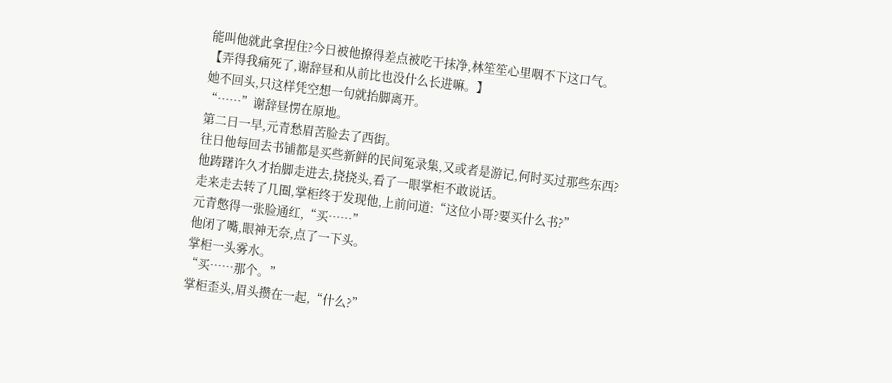能叫他就此拿捏住?今日被他撩得差点被吃干抹净,林笙笙心里咽不下这口气。
【弄得我痛死了,谢辞昼和从前比也没什么长进嘛。】
她不回头,只这样凭空想一句就抬脚离开。
“……”谢辞昼愣在原地。
第二日一早,元青愁眉苦脸去了西街。
往日他每回去书铺都是买些新鲜的民间冤录集,又或者是游记,何时买过那些东西?
他踌躇许久才抬脚走进去,挠挠头,看了一眼掌柜不敢说话。
走来走去转了几圈,掌柜终于发现他,上前问道:“这位小哥?要买什么书?”
元青憋得一张脸通红,“买……”
他闭了嘴,眼神无奈,点了一下头。
掌柜一头雾水。
“买……那个。”
掌柜歪头,眉头攒在一起,“什么?”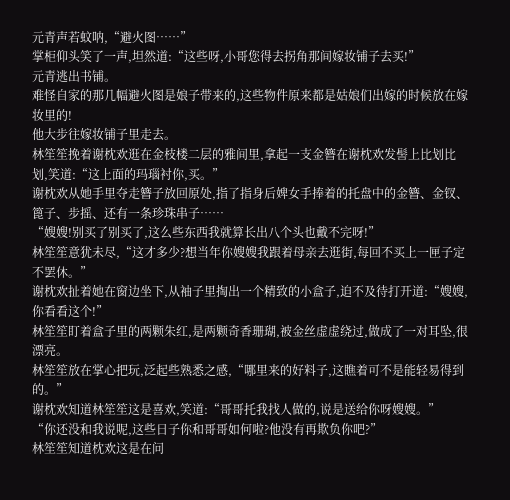元青声若蚊呐,“避火图……”
掌柜仰头笑了一声,坦然道:“这些呀,小哥您得去拐角那间嫁妆铺子去买!”
元青逃出书铺。
难怪自家的那几幅避火图是娘子带来的,这些物件原来都是姑娘们出嫁的时候放在嫁妆里的!
他大步往嫁妆铺子里走去。
林笙笙挽着谢枕欢逛在金枝楼二层的雅间里,拿起一支金簪在谢枕欢发髻上比划比划,笑道:“这上面的玛瑙衬你,买。”
谢枕欢从她手里夺走簪子放回原处,指了指身后婢女手捧着的托盘中的金簪、金钗、篦子、步摇、还有一条珍珠串子……
“嫂嫂!别买了别买了,这么些东西我就算长出八个头也戴不完呀!”
林笙笙意犹未尽,“这才多少?想当年你嫂嫂我跟着母亲去逛街,每回不买上一匣子定不罢休。”
谢枕欢扯着她在窗边坐下,从袖子里掏出一个精致的小盒子,迫不及待打开道:“嫂嫂,你看看这个!”
林笙笙盯着盒子里的两颗朱红,是两颗奇香珊瑚,被金丝虚虚绕过,做成了一对耳坠,很漂亮。
林笙笙放在掌心把玩,泛起些熟悉之感,“哪里来的好料子,这瞧着可不是能轻易得到的。”
谢枕欢知道林笙笙这是喜欢,笑道:“哥哥托我找人做的,说是送给你呀嫂嫂。”
“你还没和我说呢,这些日子你和哥哥如何啦?他没有再欺负你吧?”
林笙笙知道枕欢这是在问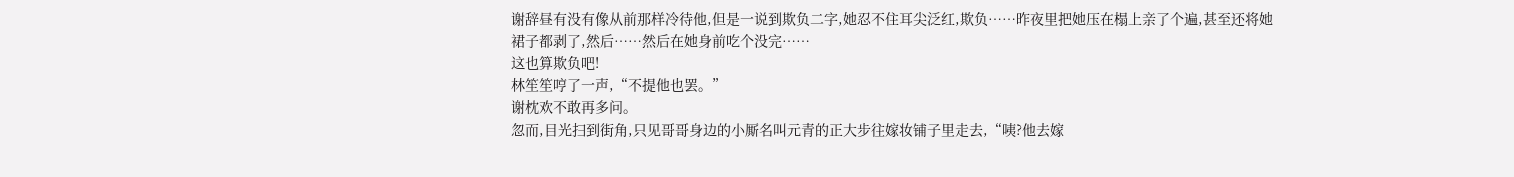谢辞昼有没有像从前那样冷待他,但是一说到欺负二字,她忍不住耳尖泛红,欺负……昨夜里把她压在榻上亲了个遍,甚至还将她裙子都剥了,然后……然后在她身前吃个没完……
这也算欺负吧!
林笙笙哼了一声,“不提他也罢。”
谢枕欢不敢再多问。
忽而,目光扫到街角,只见哥哥身边的小厮名叫元青的正大步往嫁妆铺子里走去,“咦?他去嫁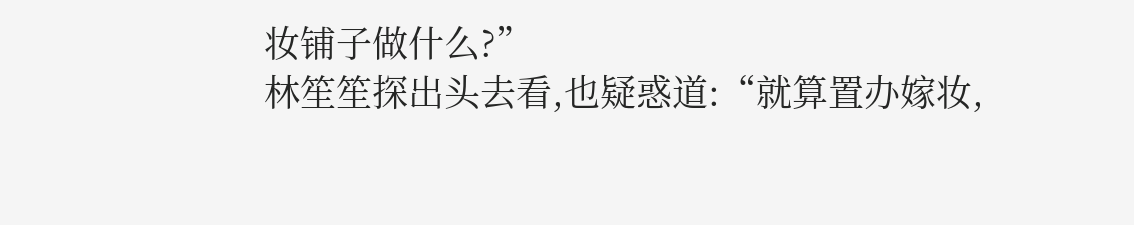妆铺子做什么?”
林笙笙探出头去看,也疑惑道:“就算置办嫁妆,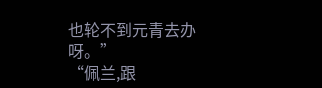也轮不到元青去办呀。”
“佩兰,跟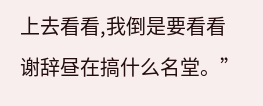上去看看,我倒是要看看谢辞昼在搞什么名堂。”